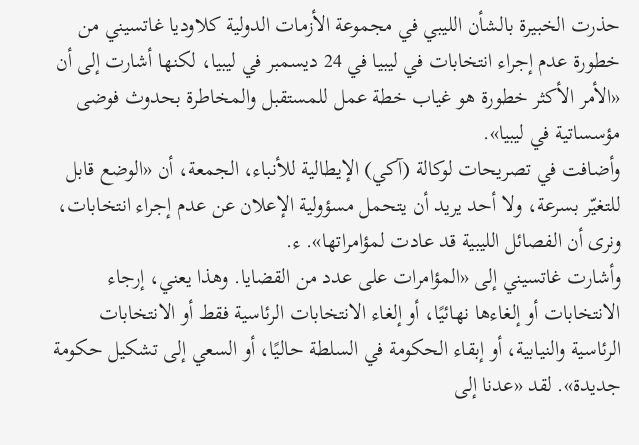حذرت الخبيرة بالشأن الليبي في مجموعة الأزمات الدولية كلاوديا غاتسيني من خطورة عدم إجراء انتخابات في ليبيا في 24 ديسمبر في ليبيا، لكنها أشارت إلى أن «الأمر الأكثر خطورة هو غياب خطة عمل للمستقبل والمخاطرة بحدوث فوضى مؤسساتية في ليبيا».
وأضافت في تصريحات لوكالة (آكي) الإيطالية للأنباء، الجمعة، أن «الوضع قابل للتغيّر بسرعة، ولا أحد يريد أن يتحمل مسؤولية الإعلان عن عدم إجراء انتخابات، ونرى أن الفصائل الليبية قد عادت لمؤامراتها». ء.
وأشارت غاتسيني إلى «المؤامرات على عدد من القضايا. وهذا يعني، إرجاء الانتخابات أو إلغاءها نهائيًا، أو إلغاء الانتخابات الرئاسية فقط أو الانتخابات الرئاسية والنيابية، أو إبقاء الحكومة في السلطة حاليًا، أو السعي إلى تشكيل حكومة جديدة». لقد «عدنا إلى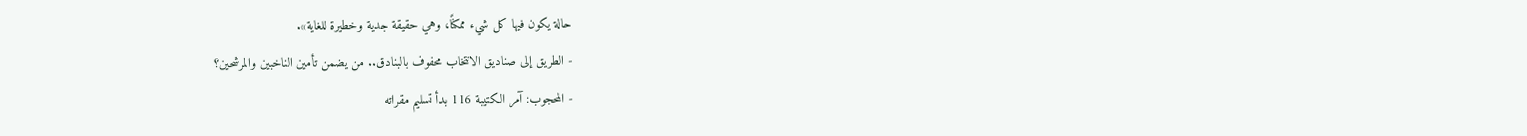حالة يكون فيها كل شيء ممكنًا، وهي حقيقة جدية وخطيرة للغاية».
- الطريق إلى صناديق الانتخاب محفوف بالبنادق.. من يضمن تأمين الناخبين والمرشحين؟
- المحجوب: آمر الكتيبة 116 بدأ تسليم مقراته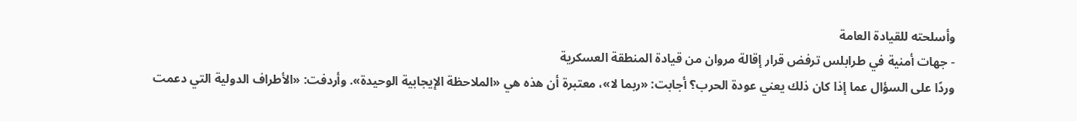وأسلحته للقيادة العامة
- جهات أمنية في طرابلس ترفض قرار إقالة مروان من قيادة المنطقة العسكرية
وردًا على السؤال عما إذا كان ذلك يعني عودة الحرب؟ أجابت: «ربما لا»، معتبرة أن هذه هي «الملاحظة الإيجابية الوحيدة». وأردفت: «الأطراف الدولية التي دعمت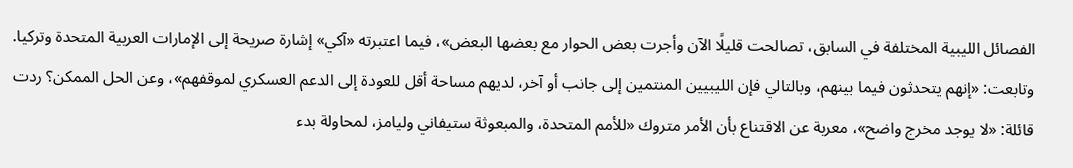الفصائل الليبية المختلفة في السابق، تصالحت قليلًا الآن وأجرت بعض الحوار مع بعضها البعض»، فيما اعتبرته «آكي» إشارة صريحة إلى الإمارات العربية المتحدة وتركيا.
وتابعت: «إنهم يتحدثون فيما بينهم، وبالتالي فإن الليبيين المنتمين إلى جانب أو آخر، لديهم مساحة أقل للعودة إلى الدعم العسكري لموقفهم»، وعن الحل الممكن؟ ردت قائلة: «لا يوجد مخرج واضح»، معربة عن الاقتناع بأن الأمر متروك «للأمم المتحدة، والمبعوثة ستيفاني وليامز، لمحاولة بدء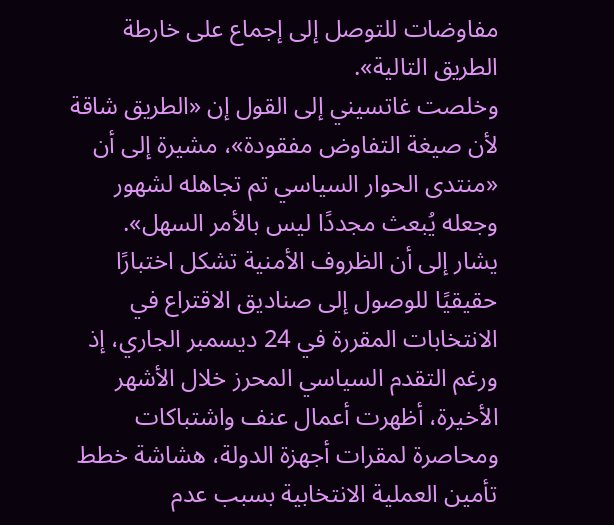مفاوضات للتوصل إلى إجماع على خارطة الطريق التالية».
وخلصت غاتسيني إلى القول إن «الطريق شاقة لأن صيغة التفاوض مفقودة»، مشيرة إلى أن «منتدى الحوار السياسي تم تجاهله لشهور وجعله يُبعث مجددًا ليس بالأمر السهل».
يشار إلى أن الظروف الأمنية تشكل اختبارًا حقيقيًا للوصول إلى صناديق الاقتراع في الانتخابات المقررة في 24 ديسمبر الجاري، إذ ورغم التقدم السياسي المحرز خلال الأشهر الأخيرة، أظهرت أعمال عنف واشتباكات ومحاصرة لمقرات أجهزة الدولة، هشاشة خطط تأمين العملية الانتخابية بسبب عدم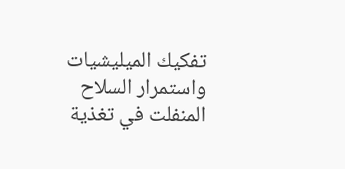تفكيك الميليشيات واستمرار السلاح المنفلت في تغذية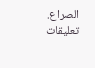الصراع.
تعليقات